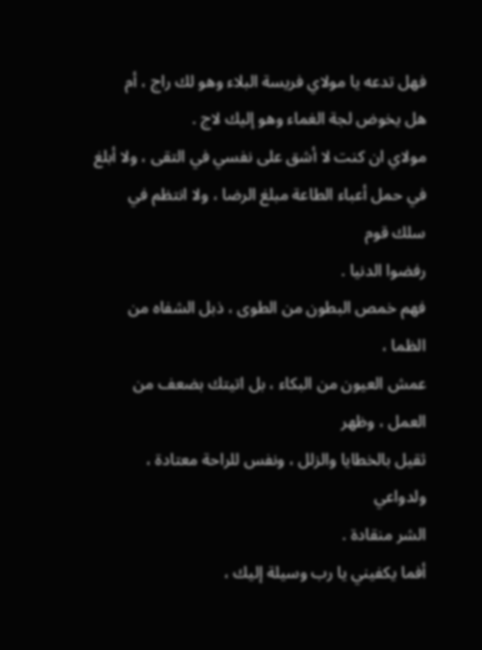فهل تدعه يا مولاي فريسة البلاء وهو لك راج ، أم
هل يخوض لجة الغماء وهو إليك لاج .
مولاي ان كنت لا أشق على نفسي في التقى ، ولا أبلغ
في حمل أعباء الطاعة مبلغ الرضا ، ولا انتظم في سلك قوم
رفضوا الدنيا .
فهم خمص البطون من الطوى ، ذبل الشفاه من الظما ،
عمش العيون من البكاء ، بل اتيتك بضعف من العمل ، وظهر
ثقيل بالخطايا والزلل ، ونفس للراحة معتادة ، ولدواعي
الشر منقادة .
أفما يكفيني يا رب وسيلة إليك ،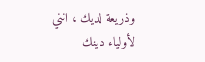وذريعة لديك ، انني
لأولياء دينك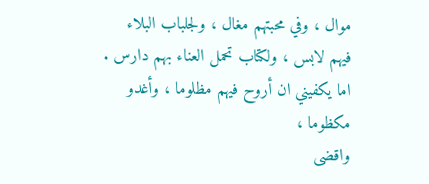موال ، وفي محبتهم مغال ، ولجلباب البلاء
فيهم لابس ، ولكتاب تحمل العناء بهم دارس .
اما يكفيني ان أروح فيهم مظلوما ، وأغدو مكظوما ،
واقضى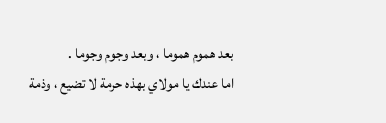بعد هموم هموما ، وبعد وجوم وجوما .
اما عندك يا مولاي بهذه حرمة لا تضيع ، وذمة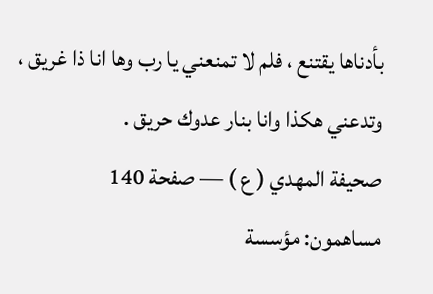بأدناها يقتنع ، فلم لا تمنعني يا رب وها انا ذا غريق ،
وتدعني هكذا وانا بنار عدوك حريق .
صحيفة المهدي ( ع ) — صفحة 140
مساهمون: مؤسسة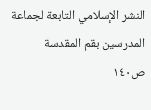النشر الإسلامي التابعة لجماعة المدرسين بقم المقدسة
ص١٤٠